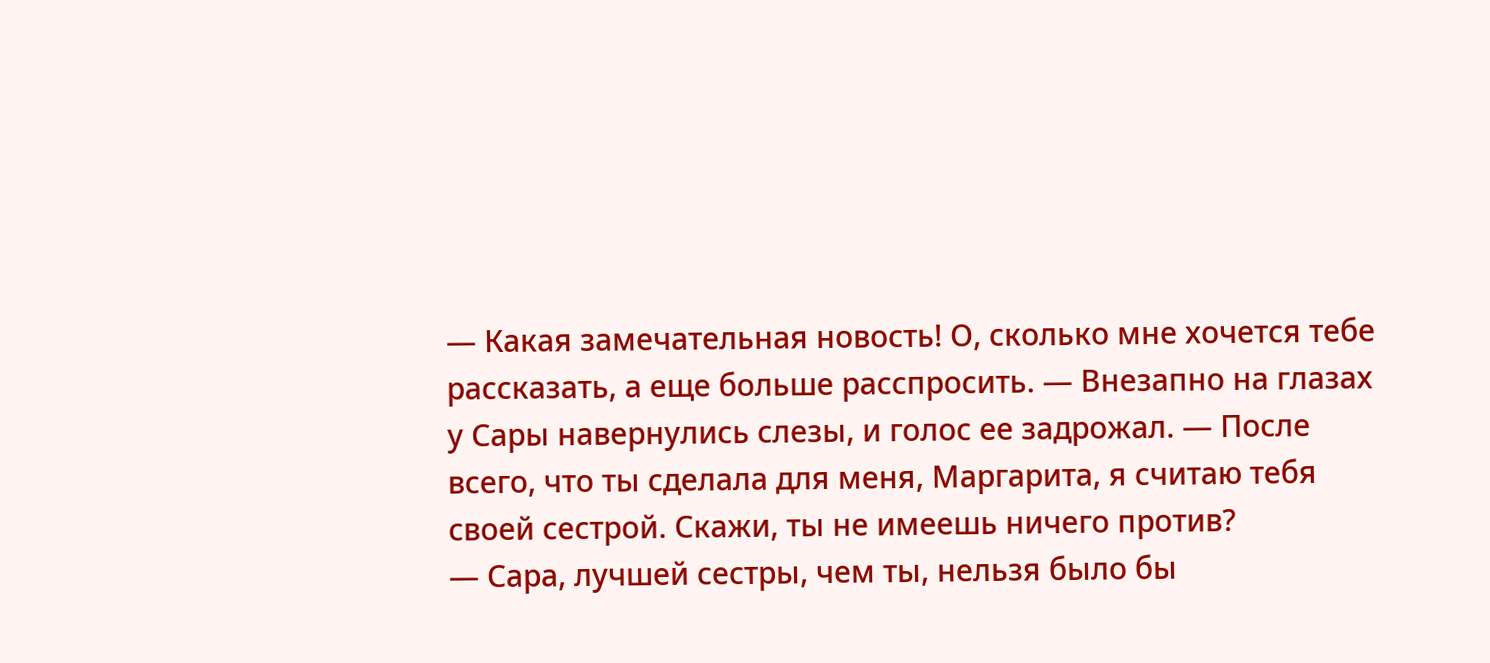— Какая замечательная новость! О, сколько мне хочется тебе рассказать, а еще больше расспросить. — Внезапно на глазах у Сары навернулись слезы, и голос ее задрожал. — После всего, что ты сделала для меня, Маргарита, я считаю тебя своей сестрой. Скажи, ты не имеешь ничего против?
— Сара, лучшей сестры, чем ты, нельзя было бы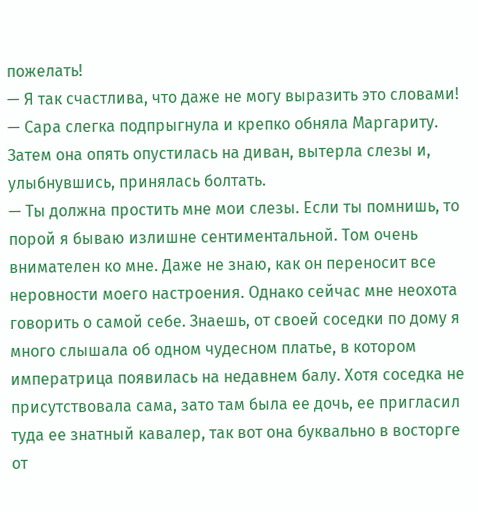пожелать!
— Я так счастлива, что даже не могу выразить это словами! — Сара слегка подпрыгнула и крепко обняла Маргариту. Затем она опять опустилась на диван, вытерла слезы и, улыбнувшись, принялась болтать.
— Ты должна простить мне мои слезы. Если ты помнишь, то порой я бываю излишне сентиментальной. Том очень внимателен ко мне. Даже не знаю, как он переносит все неровности моего настроения. Однако сейчас мне неохота говорить о самой себе. Знаешь, от своей соседки по дому я много слышала об одном чудесном платье, в котором императрица появилась на недавнем балу. Хотя соседка не присутствовала сама, зато там была ее дочь, ее пригласил туда ее знатный кавалер, так вот она буквально в восторге от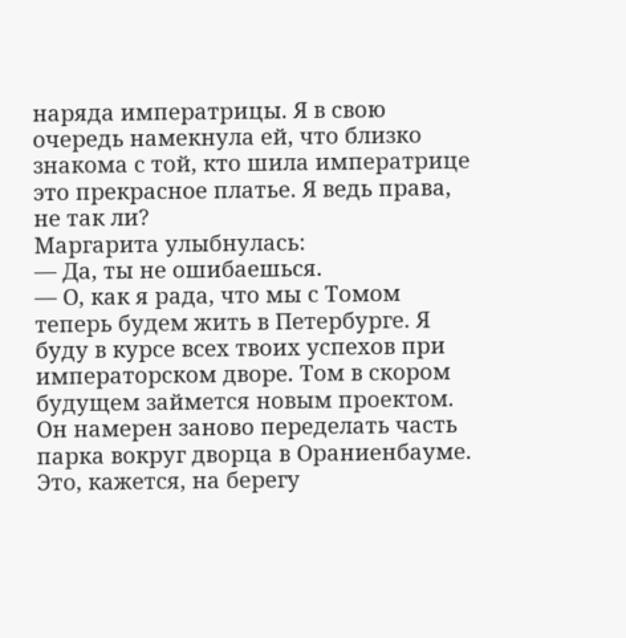наряда императрицы. Я в свою очередь намекнула ей, что близко знакома с той, кто шила императрице это прекрасное платье. Я ведь права, не так ли?
Маргарита улыбнулась:
— Да, ты не ошибаешься.
— О, как я рада, что мы с Томом теперь будем жить в Петербурге. Я буду в курсе всех твоих успехов при императорском дворе. Том в скором будущем займется новым проектом. Он намерен заново переделать часть парка вокруг дворца в Ораниенбауме. Это, кажется, на берегу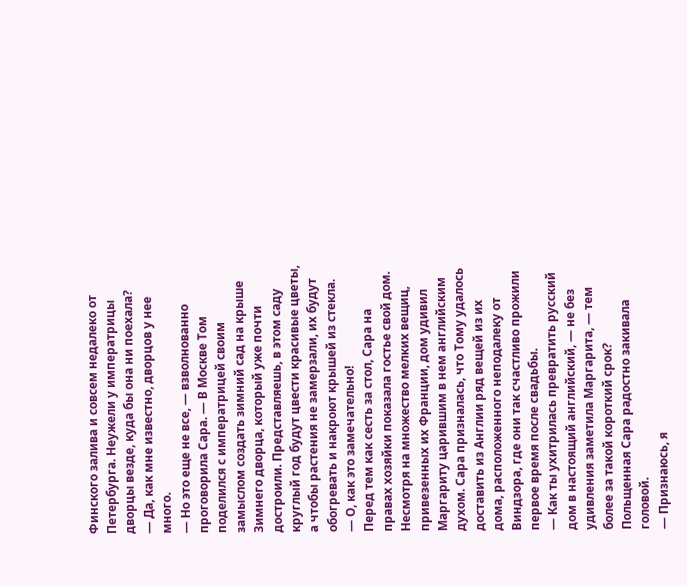Финского залива и совсем недалеко от Петербурга. Неужели у императрицы дворцы везде, куда бы она ни поехала?
— Да, как мне известно, дворцов у нее много.
— Но это еще не все, — взволнованно проговорила Сара. — В Москве Том поделился с императрицей своим замыслом создать зимний сад на крыше Зимнего дворца, который уже почти достроили. Представляешь, в этом саду круглый год будут цвести красивые цветы, а чтобы растения не замерзали, их будут обогревать и накроют крышей из стекла.
— О, как это замечательно!
Перед тем как сесть за стол, Сара на правах хозяйки показала гостье свой дом. Несмотря на множество мелких вещиц, привезенных их Франции, дом удивил Маргариту царившим в нем английским духом. Сара призналась, что Тому удалось доставить из Англии ряд вещей из их дома, расположенного неподалеку от Виндзора, где они так счастливо прожили первое время после свадьбы.
— Как ты ухитрилась превратить русский дом в настоящий английский, — не без удивления заметила Маргарита, — тем более за такой короткий срок?
Польщенная Сара радостно закивала головой.
— Признаюсь, я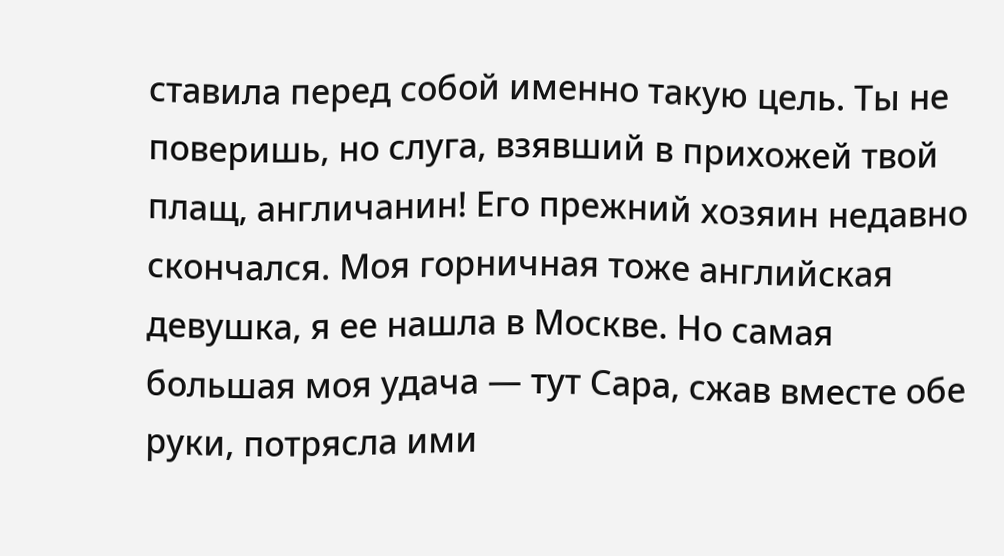ставила перед собой именно такую цель. Ты не поверишь, но слуга, взявший в прихожей твой плащ, англичанин! Его прежний хозяин недавно скончался. Моя горничная тоже английская девушка, я ее нашла в Москве. Но самая большая моя удача — тут Сара, сжав вместе обе руки, потрясла ими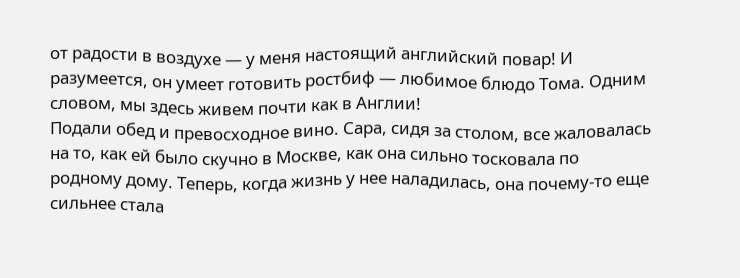от радости в воздухе — у меня настоящий английский повар! И разумеется, он умеет готовить ростбиф — любимое блюдо Тома. Одним словом, мы здесь живем почти как в Англии!
Подали обед и превосходное вино. Сара, сидя за столом, все жаловалась на то, как ей было скучно в Москве, как она сильно тосковала по родному дому. Теперь, когда жизнь у нее наладилась, она почему-то еще сильнее стала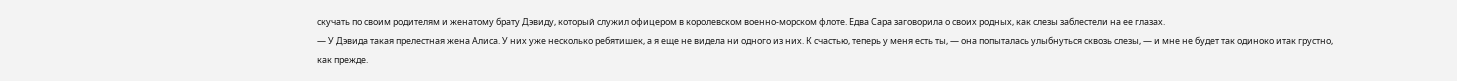скучать по своим родителям и женатому брату Дэвиду, который служил офицером в королевском военно-морском флоте. Едва Сара заговорила о своих родных, как слезы заблестели на ее глазах.
— У Дэвида такая прелестная жена Алиса. У них уже несколько ребятишек, а я еще не видела ни одного из них. К счастью, теперь у меня есть ты, — она попыталась улыбнуться сквозь слезы, — и мне не будет так одиноко итак грустно, как прежде.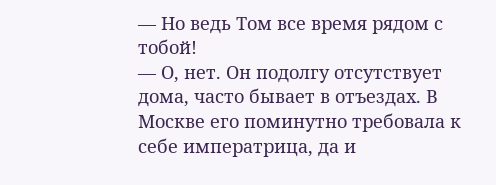— Но ведь Том все время рядом с тобой!
— О, нет. Он подолгу отсутствует дома, часто бывает в отъездах. В Москве его поминутно требовала к себе императрица, да и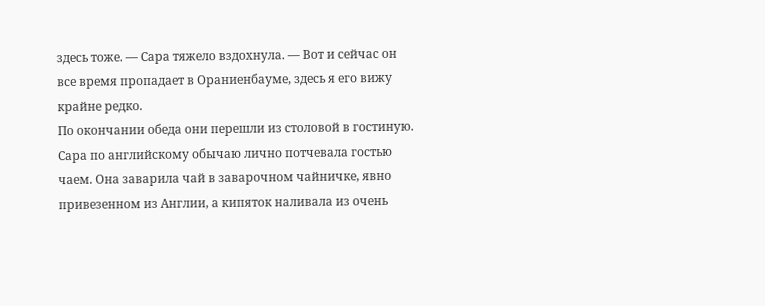здесь тоже. — Сара тяжело вздохнула. — Вот и сейчас он все время пропадает в Ораниенбауме, здесь я его вижу крайне редко.
По окончании обеда они перешли из столовой в гостиную. Сара по английскому обычаю лично потчевала гостью чаем. Она заварила чай в заварочном чайничке, явно привезенном из Англии, а кипяток наливала из очень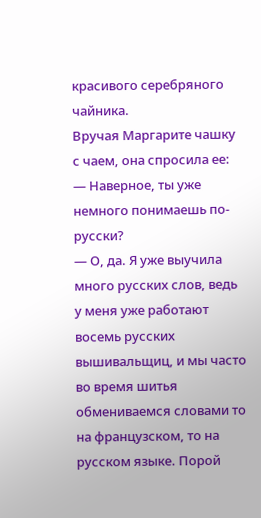красивого серебряного чайника.
Вручая Маргарите чашку с чаем, она спросила ее:
— Наверное, ты уже немного понимаешь по-русски?
— О, да. Я уже выучила много русских слов, ведь у меня уже работают восемь русских вышивальщиц, и мы часто во время шитья обмениваемся словами то на французском, то на русском языке. Порой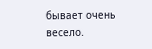бывает очень весело.